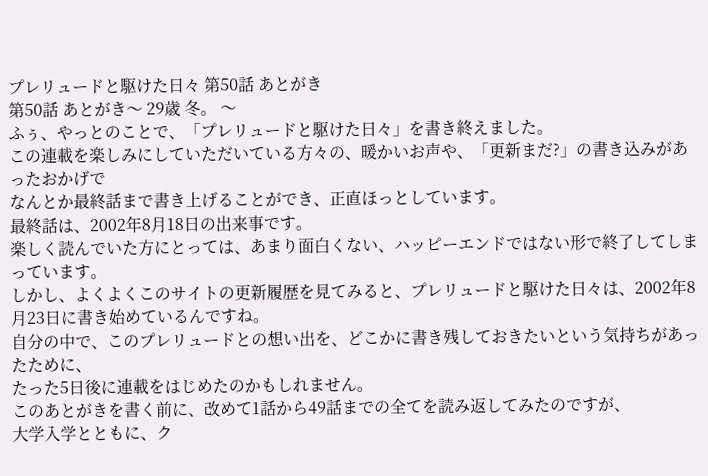プレリュードと駆けた日々 第50話 あとがき
第50話 あとがき〜 29歳 冬。 〜
ふぅ、やっとのことで、「プレリュードと駆けた日々」を書き終えました。
この連載を楽しみにしていただいている方々の、暖かいお声や、「更新まだ?」の書き込みがあったおかげで
なんとか最終話まで書き上げることができ、正直ほっとしています。
最終話は、2002年8月18日の出来事です。
楽しく読んでいた方にとっては、あまり面白くない、ハッピーエンドではない形で終了してしまっています。
しかし、よくよくこのサイトの更新履歴を見てみると、プレリュードと駆けた日々は、2002年8月23日に書き始めているんですね。
自分の中で、このプレリュードとの想い出を、どこかに書き残しておきたいという気持ちがあったために、
たった5日後に連載をはじめたのかもしれません。
このあとがきを書く前に、改めて1話から49話までの全てを読み返してみたのですが、
大学入学とともに、ク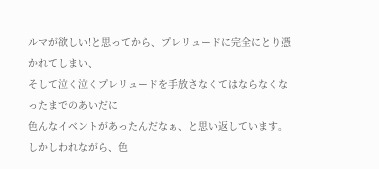ルマが欲しい!と思ってから、プレリュードに完全にとり憑かれてしまい、
そして泣く泣くプレリュードを手放さなくてはならなくなったまでのあいだに
色んなイベントがあったんだなぁ、と思い返しています。
しかしわれながら、色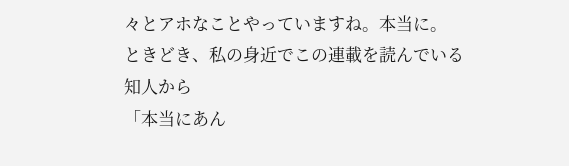々とアホなことやっていますね。本当に。
ときどき、私の身近でこの連載を読んでいる知人から
「本当にあん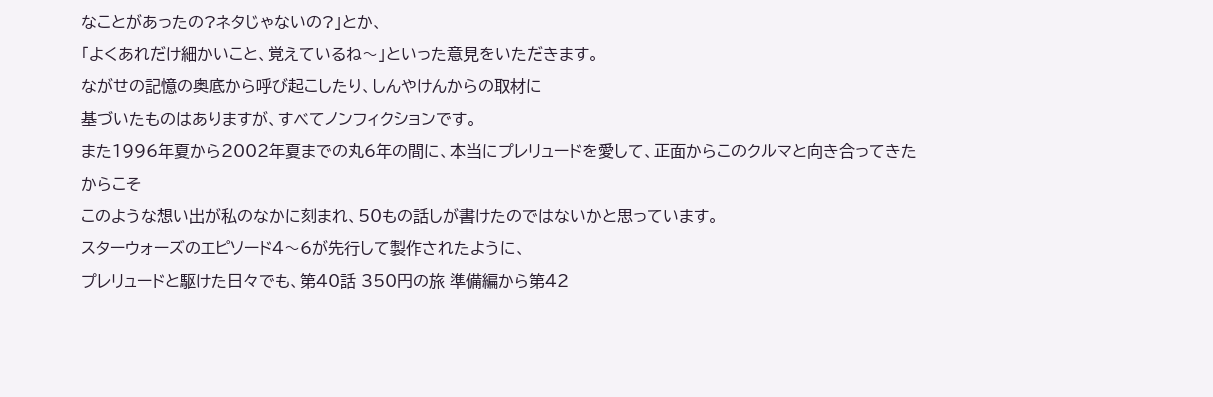なことがあったの?ネタじゃないの?」とか、
「よくあれだけ細かいこと、覚えているね〜」といった意見をいただきます。
ながせの記憶の奥底から呼び起こしたり、しんやけんからの取材に
基づいたものはありますが、すべてノンフィクションです。
また1996年夏から2002年夏までの丸6年の間に、本当にプレリュードを愛して、正面からこのクルマと向き合ってきたからこそ
このような想い出が私のなかに刻まれ、50もの話しが書けたのではないかと思っています。
スターウォーズのエピソード4〜6が先行して製作されたように、
プレリュードと駆けた日々でも、第40話 350円の旅 準備編から第42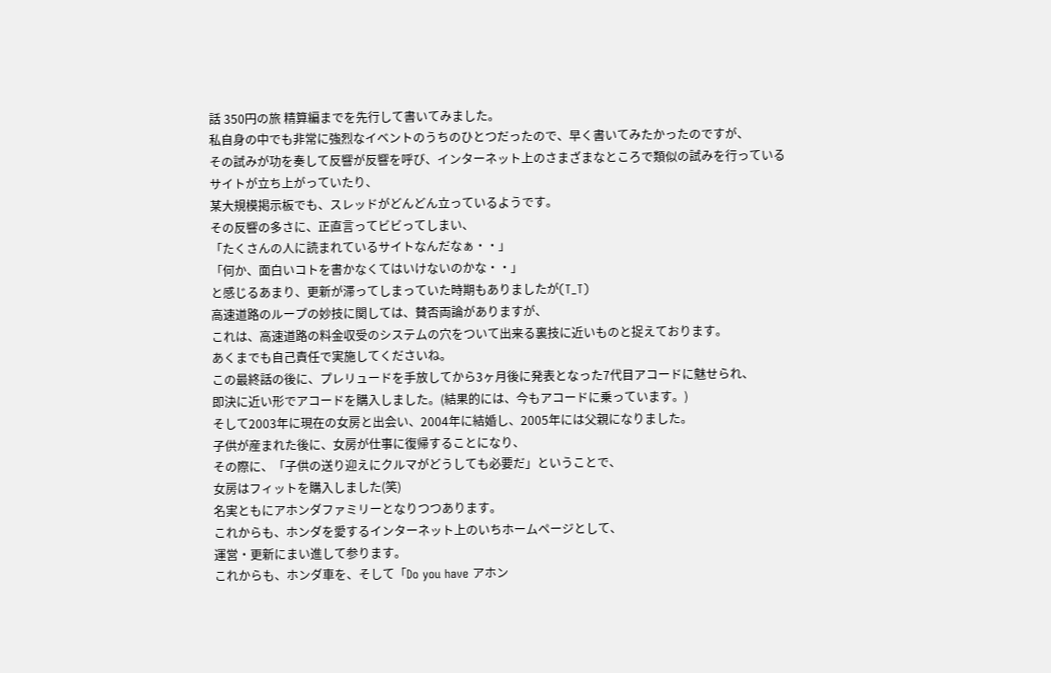話 350円の旅 精算編までを先行して書いてみました。
私自身の中でも非常に強烈なイベントのうちのひとつだったので、早く書いてみたかったのですが、
その試みが功を奏して反響が反響を呼び、インターネット上のさまざまなところで類似の試みを行っているサイトが立ち上がっていたり、
某大規模掲示板でも、スレッドがどんどん立っているようです。
その反響の多さに、正直言ってビビってしまい、
「たくさんの人に読まれているサイトなんだなぁ・・」
「何か、面白いコトを書かなくてはいけないのかな・・」
と感じるあまり、更新が滞ってしまっていた時期もありましたが(T_T)
高速道路のループの妙技に関しては、賛否両論がありますが、
これは、高速道路の料金収受のシステムの穴をついて出来る裏技に近いものと捉えております。
あくまでも自己責任で実施してくださいね。
この最終話の後に、プレリュードを手放してから3ヶ月後に発表となった7代目アコードに魅せられ、
即決に近い形でアコードを購入しました。(結果的には、今もアコードに乗っています。)
そして2003年に現在の女房と出会い、2004年に結婚し、2005年には父親になりました。
子供が産まれた後に、女房が仕事に復帰することになり、
その際に、「子供の送り迎えにクルマがどうしても必要だ」ということで、
女房はフィットを購入しました(笑)
名実ともにアホンダファミリーとなりつつあります。
これからも、ホンダを愛するインターネット上のいちホームページとして、
運営・更新にまい進して参ります。
これからも、ホンダ車を、そして「Do you have アホン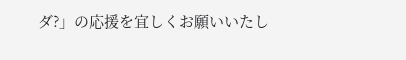ダ?」の応援を宜しくお願いいたし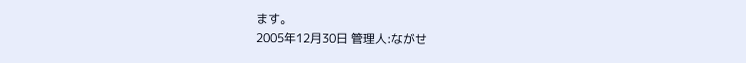ます。
2005年12月30日 管理人:ながせ